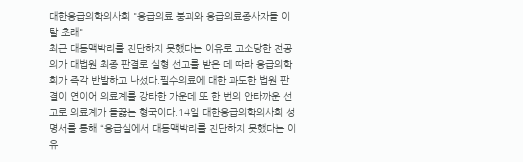대한응급의학의사회 "응급의료 붕괴와 응급의료종사자들 이탈 초래"
최근 대동맥박리를 진단하지 못했다는 이유로 고소당한 전공의가 대법원 최종 판결로 실형 선고를 받은 데 따라 응급의학회가 즉각 반발하고 나섰다.필수의료에 대한 과도한 법원 판결이 연이어 의료계를 강타한 가운데 또 한 번의 안타까운 선고로 의료계가 들끓는 형국이다.14일 대한응급의학의사회 성명서를 통해 “응급실에서 대동맥박리를 진단하지 못했다는 이유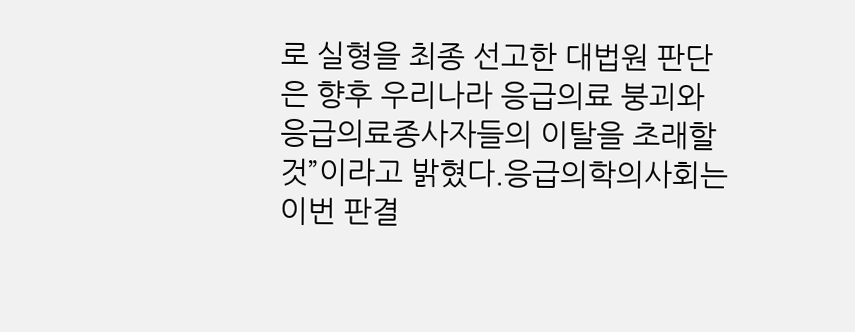로 실형을 최종 선고한 대법원 판단은 향후 우리나라 응급의료 붕괴와 응급의료종사자들의 이탈을 초래할 것”이라고 밝혔다.응급의학의사회는 이번 판결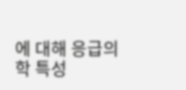에 대해 응급의학 특성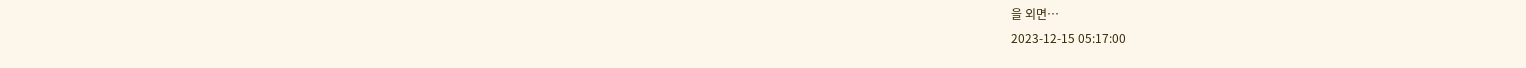을 외면…
2023-12-15 05:17:00